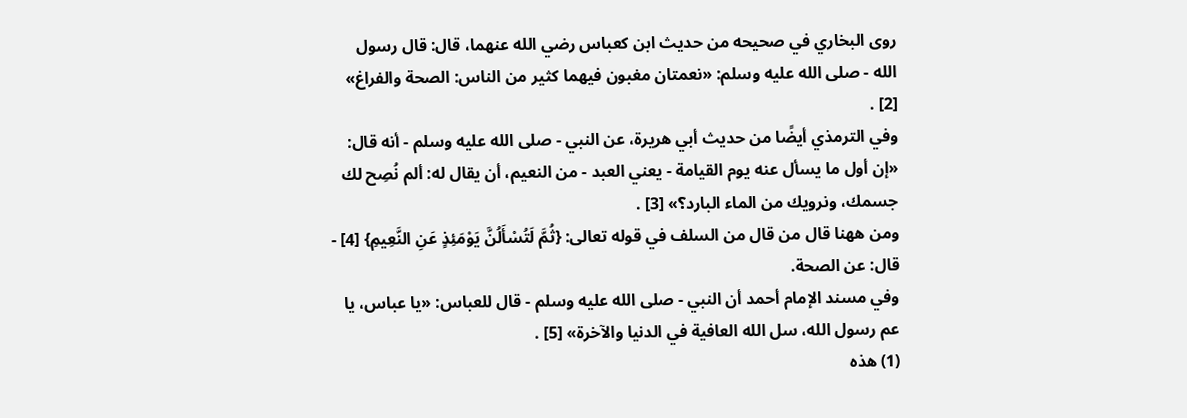روى البخاري في صحيحه من حديث ابن كعباس رضي الله عنهما، قال: قال رسول الله - صلى الله عليه وسلم: «نعمتان مغبون فيهما كثير من الناس: الصحة والفراغ» [2] .
وفي الترمذي أيضًا من حديث أبي هريرة، عن النبي - صلى الله عليه وسلم - أنه قال: «إن أول ما يسأل عنه يوم القيامة - يعني العبد - من النعيم، أن يقال له: ألم نُصِح لك جسمك، ونرويك من الماء البارد؟» [3] .
ومن ههنا قال من قال من السلف في قوله تعالى: {ثُمَّ لَتُسْأَلُنَّ يَوْمَئِذٍ عَنِ النَّعِيمِ} [4] - قال: عن الصحة.
وفي مسند الإمام أحمد أن النبي - صلى الله عليه وسلم - قال للعباس: «يا عباس، يا عم رسول الله، سل الله العافية في الدنيا والآخرة» [5] .
(1) هذه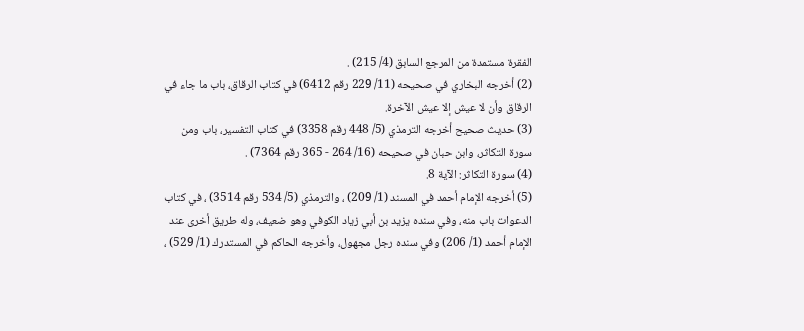الفقرة مستمدة من المرجع السابق (4/ 215) .
(2) أخرجه البخاري في صحيحه (11/ 229 رقم 6412) في كتاب الرقاق، باب ما جاء في الرقاق وأن لا عيش إلا عيش الآخرة.
(3) حديث صحيح أخرجه الترمذي (5/ 448 رقم 3358) في كتاب التفسير، باب ومن سورة التكاثر، وابن حبان في صحيحه (16/ 264 - 365 رقم 7364) .
(4) سورة التكاثر: الآية 8.
(5) أخرجه الإمام أحمد في المسند (1/ 209) ، والترمذي (5/ 534 رقم 3514) ، في كتاب الدعوات باب منه، وفي سنده يزيد بن أبي زياد الكوفي وهو ضعيف، وله طريق أخرى عند الإمام أحمد (1/ 206) وفي سنده رجل مجهول، وأخرجه الحاكم في المستدرك (1/ 529) ،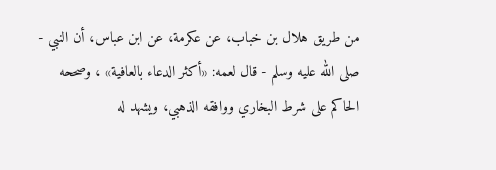من طريق هلال بن خباب، عن عكرمة، عن ابن عباس، أن النبي - صلى الله عليه وسلم - قال لعمه: «أكثر الدعاء بالعافية» ، وصححه الحاكم على شرط البخاري ووافقه الذهبي، ويشهد له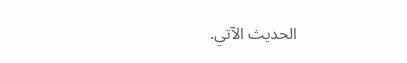الحديث الآتي.